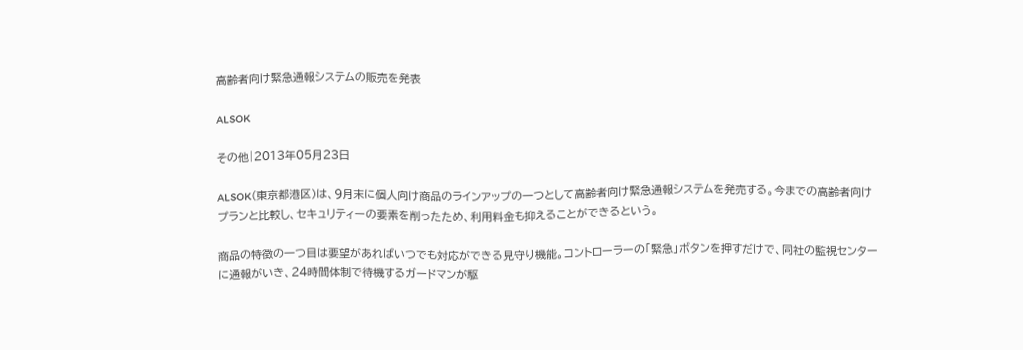高齢者向け緊急通報システムの販売を発表

ALSOK

その他|2013年05月23日

ALSOK(東京都港区)は、9月末に個人向け商品のラインアップの一つとして高齢者向け緊急通報システムを発売する。今までの高齢者向けプランと比較し、セキュリティーの要素を削ったため、利用料金も抑えることができるという。

商品の特徴の一つ目は要望があればいつでも対応ができる見守り機能。コントローラーの「緊急」ボタンを押すだけで、同社の監視センターに通報がいき、24時間体制で待機するガードマンが駆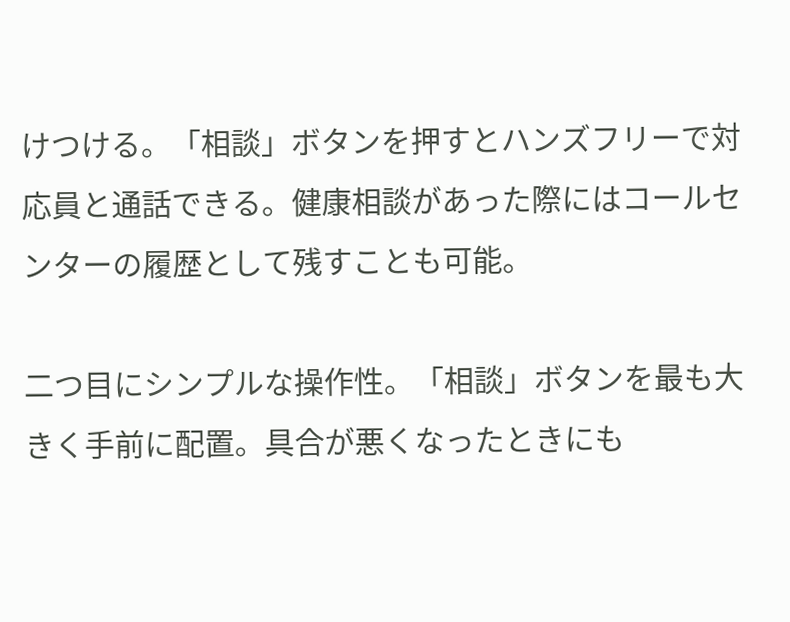けつける。「相談」ボタンを押すとハンズフリーで対応員と通話できる。健康相談があった際にはコールセンターの履歴として残すことも可能。

二つ目にシンプルな操作性。「相談」ボタンを最も大きく手前に配置。具合が悪くなったときにも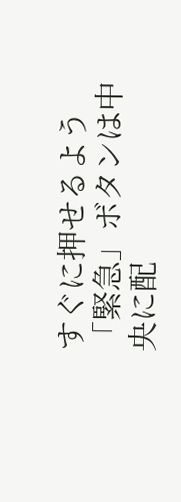すぐに押せるよう「緊急」ボタンは中央に配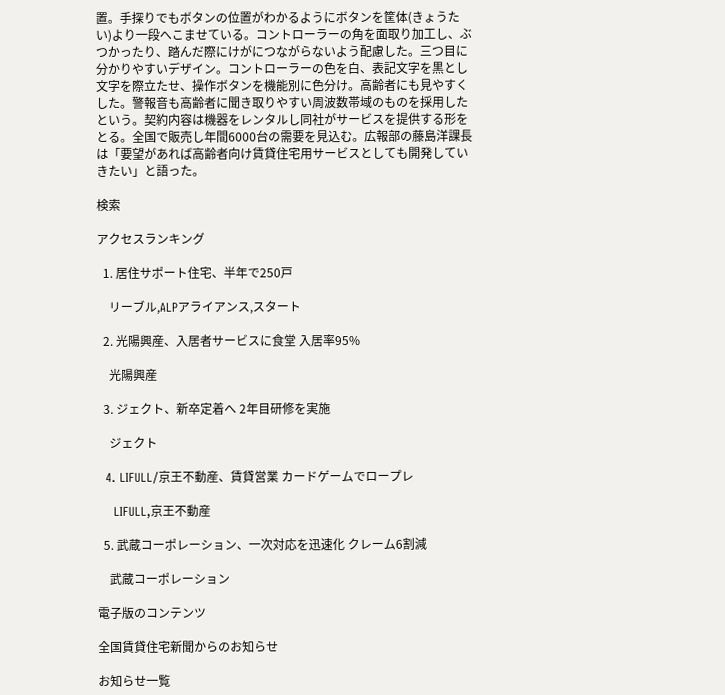置。手探りでもボタンの位置がわかるようにボタンを筐体(きょうたい)より一段へこませている。コントローラーの角を面取り加工し、ぶつかったり、踏んだ際にけがにつながらないよう配慮した。三つ目に分かりやすいデザイン。コントローラーの色を白、表記文字を黒とし文字を際立たせ、操作ボタンを機能別に色分け。高齢者にも見やすくした。警報音も高齢者に聞き取りやすい周波数帯域のものを採用したという。契約内容は機器をレンタルし同社がサービスを提供する形をとる。全国で販売し年間6000台の需要を見込む。広報部の藤島洋課長は「要望があれば高齢者向け賃貸住宅用サービスとしても開発していきたい」と語った。

検索

アクセスランキング

  1. 居住サポート住宅、半年で250戸

    リーブル,ALPアライアンス,スタート

  2. 光陽興産、入居者サービスに食堂 入居率95%

    光陽興産

  3. ジェクト、新卒定着へ 2年目研修を実施

    ジェクト

  4. LIFULL/京王不動産、賃貸営業 カードゲームでロープレ

    LIFULL,京王不動産

  5. 武蔵コーポレーション、一次対応を迅速化 クレーム6割減

    武蔵コーポレーション

電子版のコンテンツ

全国賃貸住宅新聞からのお知らせ

お知らせ一覧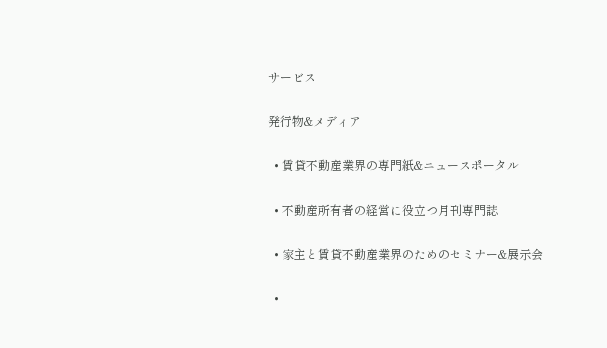サービス

発行物&メディア

  • 賃貸不動産業界の専門紙&ニュースポータル

  • 不動産所有者の経営に役立つ月刊専門誌

  • 家主と賃貸不動産業界のためのセミナー&展示会

  •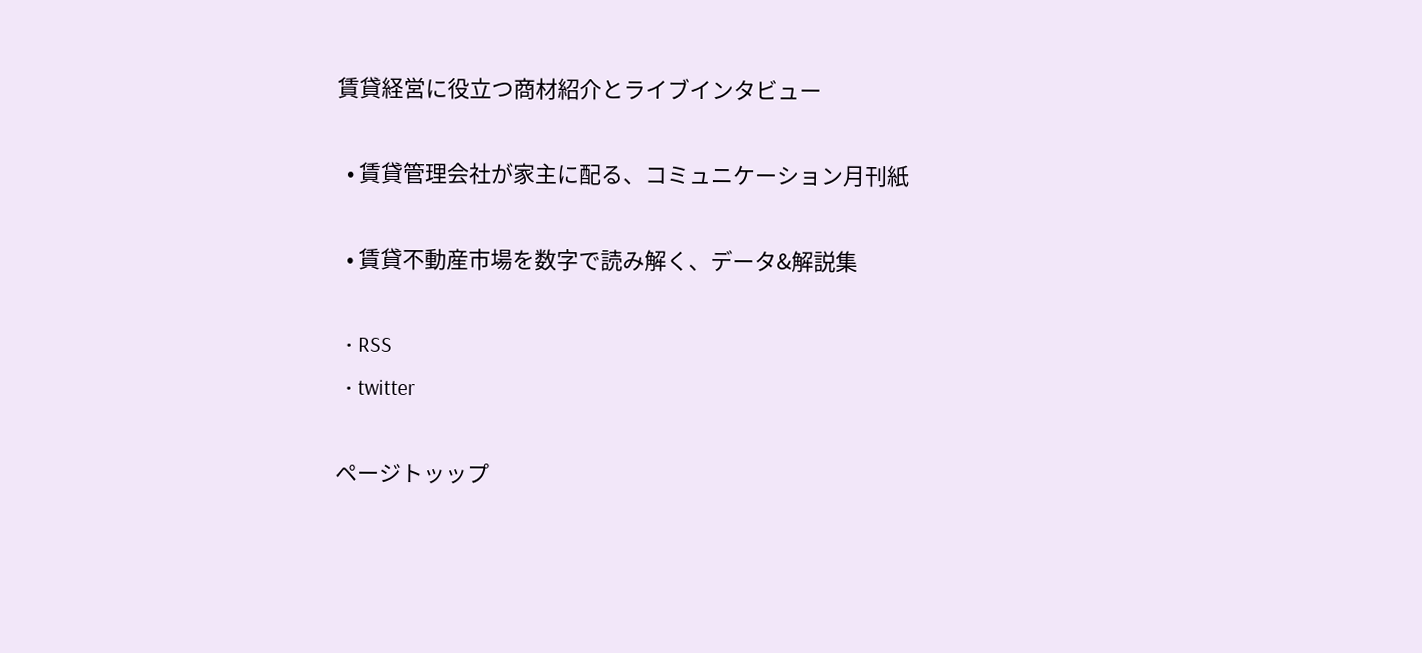賃貸経営に役立つ商材紹介とライブインタビュー

  • 賃貸管理会社が家主に配る、コミュニケーション月刊紙

  • 賃貸不動産市場を数字で読み解く、データ&解説集

  • RSS
  • twitter

ページトッップ